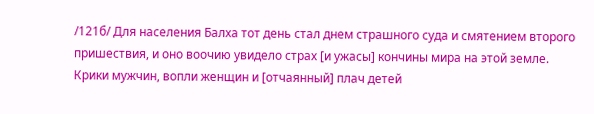/121б/ Для населения Балха тот день стал днем страшного суда и смятением второго пришествия, и оно воочию увидело страх [и ужасы] кончины мира на этой земле.
Крики мужчин, вопли женщин и [отчаянный] плач детей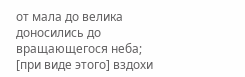от мала до велика доносились до вращающегося неба; [при виде этого] вздохи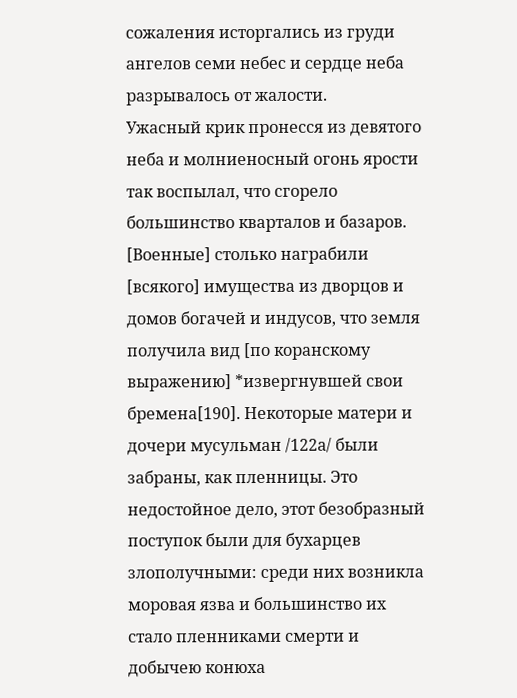сожаления исторгались из груди ангелов семи небес и сердце неба разрывалось от жалости.
Ужасный крик пронесся из девятого неба и молниеносный огонь ярости так воспылал, что сгорело большинство кварталов и базаров. [Военные] столько награбили [всякого] имущества из дворцов и домов богачей и индусов, что земля получила вид [по коранскому выражению] *извергнувшей свои бремена[190]. Некоторые матери и дочери мусульман /122а/ были забраны, как пленницы. Это недостойное дело, этот безобразный поступок были для бухарцев злополучными: среди них возникла моровая язва и большинство их стало пленниками смерти и добычею конюха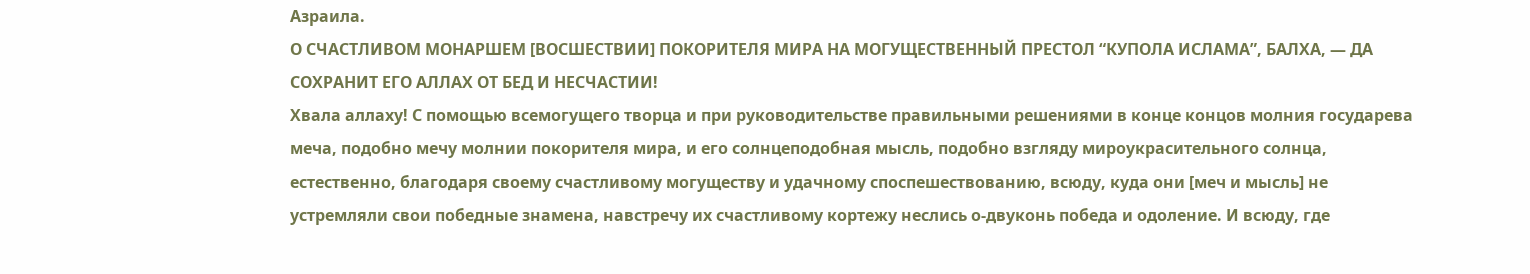Азраила.
О СЧАСТЛИВОМ МОНАРШЕМ [ВОСШЕСТВИИ] ПОКОРИТЕЛЯ МИРА НА МОГУЩЕСТВЕННЫЙ ПРЕСТОЛ “КУПОЛА ИСЛАМА”, БАЛХА, — ДА СОХРАНИТ ЕГО АЛЛАХ ОТ БЕД И НЕСЧАСТИИ!
Хвала аллаху! С помощью всемогущего творца и при руководительстве правильными решениями в конце концов молния государева меча, подобно мечу молнии покорителя мира, и его солнцеподобная мысль, подобно взгляду мироукрасительного солнца, естественно, благодаря своему счастливому могуществу и удачному споспешествованию, всюду, куда они [меч и мысль] не устремляли свои победные знамена, навстречу их счастливому кортежу неслись о-двуконь победа и одоление. И всюду, где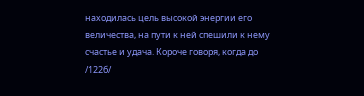находилась цель высокой энергии его величества, на пути к ней спешили к нему счастье и удача. Короче говоря, когда до /122б/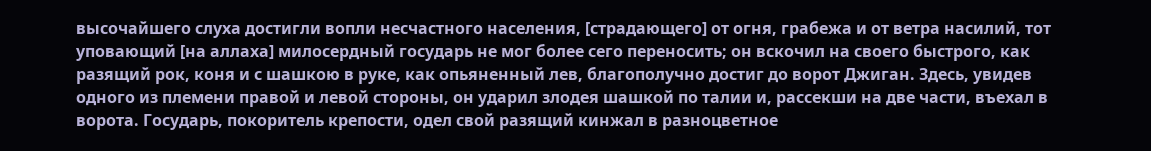высочайшего слуха достигли вопли несчастного населения, [страдающего] от огня, грабежа и от ветра насилий, тот уповающий [на аллаха] милосердный государь не мог более сего переносить; он вскочил на своего быстрого, как разящий рок, коня и с шашкою в руке, как опьяненный лев, благополучно достиг до ворот Джиган. Здесь, увидев одного из племени правой и левой стороны, он ударил злодея шашкой по талии и, рассекши на две части, въехал в ворота. Государь, покоритель крепости, одел свой разящий кинжал в разноцветное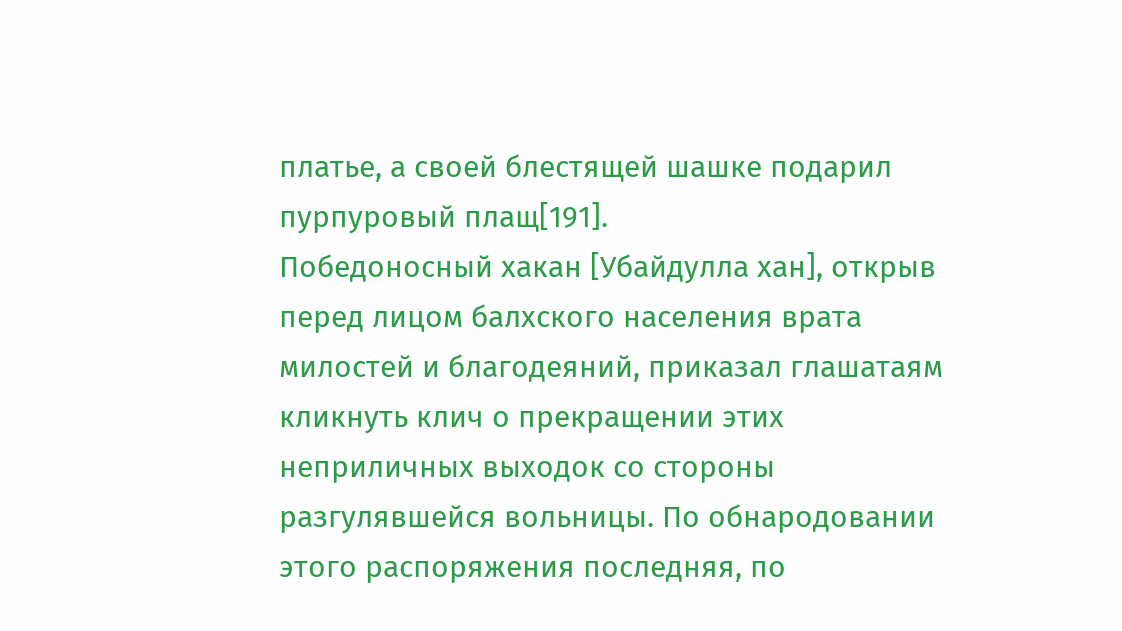платье, а своей блестящей шашке подарил пурпуровый плащ[191].
Победоносный хакан [Убайдулла хан], открыв перед лицом балхского населения врата милостей и благодеяний, приказал глашатаям кликнуть клич о прекращении этих неприличных выходок со стороны разгулявшейся вольницы. По обнародовании этого распоряжения последняя, по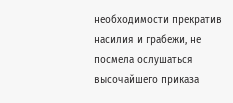необходимости прекратив насилия и грабежи, не посмела ослушаться высочайшего приказа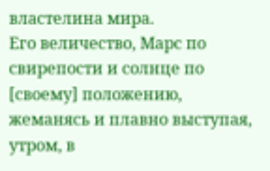властелина мира.
Его величество, Марс по свирепости и солнце по [своему] положению, жеманясь и плавно выступая, утром, в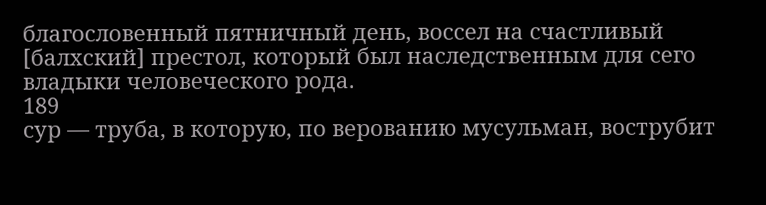благословенный пятничный день, воссел на счастливый [балхский] престол, который был наследственным для сего владыки человеческого рода.
189
сур — труба, в которую, по верованию мусульман, вострубит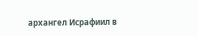архангел Исрафиил в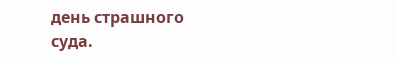день страшного суда.